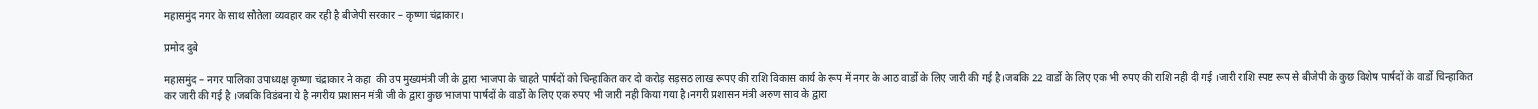महासमुंद नगर के साथ सौतेला व्यवहार कर रही है बीजेपी सरकार – कृष्णा चंद्राकार।

प्रमोद दुबे

महासमुंद – नगर पालिका उपाध्यक्ष कृष्णा चंद्राकार ने कहा  की उप मुख्यमंत्री जी के द्वारा भाजपा के चाहते पार्षदों को चिन्हाकित कर दो करोड़ सड़सठ लाख रूपए की राशि विकास कार्य के रूप में नगर के आठ वार्डो के लिए जारी की गई है।जबकि 22 वार्डो के लिए एक भी रुपए की राशि नही दी गई ।जारी राशि स्पष्ट रूप से बीजेपी के कुछ विशेष पार्षदों के वार्डो चिन्हाकित कर जारी की गई है ।जबकि विडंबना ये है नगरीय प्रशासन मंत्री जी के द्वारा कुछ भाजपा पार्षदों के वार्डो के लिए एक रुपए भी जारी नही किया गया है।नगरी प्रशासन मंत्री अरुण साव के द्वारा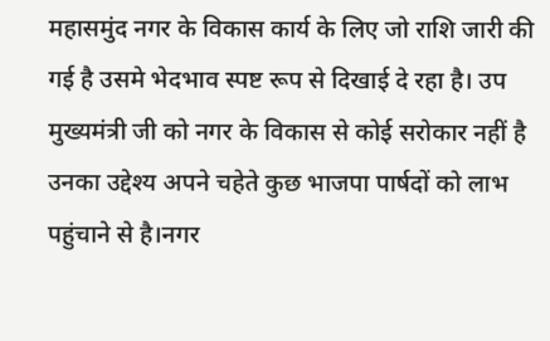महासमुंद नगर के विकास कार्य के लिए जो राशि जारी की गई है उसमे भेदभाव स्पष्ट रूप से दिखाई दे रहा है। उप मुख्यमंत्री जी को नगर के विकास से कोई सरोकार नहीं है उनका उद्देश्य अपने चहेते कुछ भाजपा पार्षदों को लाभ पहुंचाने से है।नगर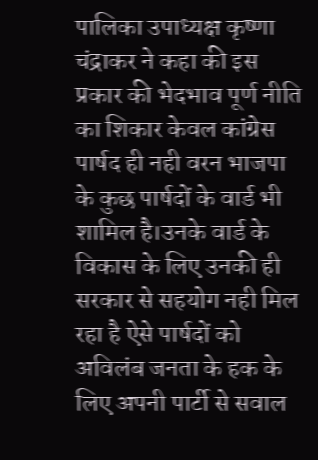पालिका उपाध्यक्ष कृष्णा चंद्राकर ने कहा की इस प्रकार की भेदभाव पूर्ण नीति का शिकार केवल कांग्रेस पार्षद ही नही वरन भाजपा के कुछ पार्षदों के वार्ड भी शामिल है।उनके वार्ड के विकास के लिए उनकी ही सरकार से सहयोग नही मिल रहा है ऐसे पार्षदों को अविलंब जनता के हक के लिए अपनी पार्टी से सवाल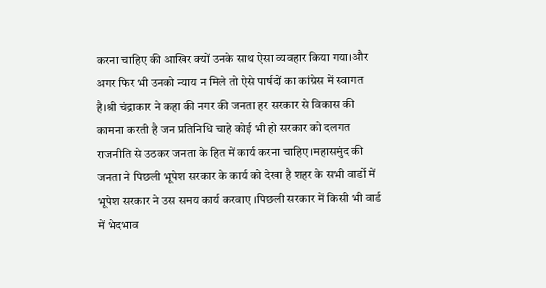करना चाहिए की आखिर क्यों उनके साथ ऐसा व्यवहार किया गया।और अगर फिर भी उनको न्याय न मिले तो ऐसे पार्षदों का कांग्रेस में स्वागत है।श्री चंद्राकार ने कहा की नगर की जनता हर सरकार से विकास की कामना करती है जन प्रतिनिधि चाहे कोई भी हो सरकार को दलगत राजनीति से उठकर जनता के हित में कार्य करना चाहिए।महासमुंद की जनता ने पिछली भूपेश सरकार के कार्य को देखा है शहर के सभी वार्डो में भूपेश सरकार ने उस समय कार्य करवाए ।पिछली सरकार में किसी भी वार्ड में भेदभाव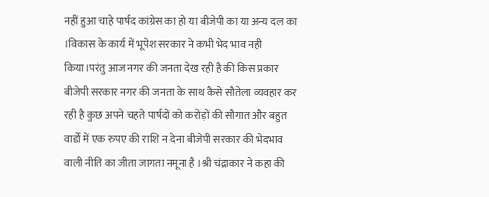नहीं हुआ चाहे पार्षद कांग्रेस का हो या बीजेपी का या अन्य दल का ।विकास के कार्य में भूपेश सरकार ने कभी भेद भाव नही किया।परंतु आज नगर की जनता देख रही है की किस प्रकार बीजेपी सरकार नगर की जनता के साथ कैसे सौतेला व्यवहार कर रही है कुछ अपने चहते पार्षदों को करोड़ों की सौगात और बहुत वार्डो में एक रुपए की राशि न देना बीजेपी सरकार की भेदभाव वाली नीति का जीता जागता नमूना है ।श्री चंद्राकार ने कहा की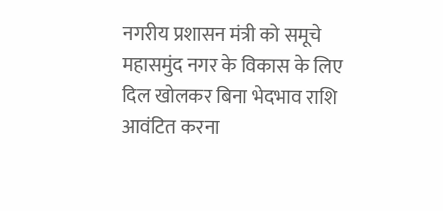नगरीय प्रशासन मंत्री को समूचे महासमुंद नगर के विकास के लिए दिल खोलकर बिना भेदभाव राशि आवंटित करना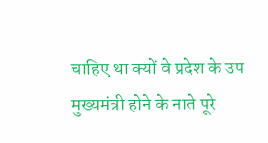चाहिए था क्यों वे प्रदेश के उप मुख्यमंत्री होने के नाते पूरे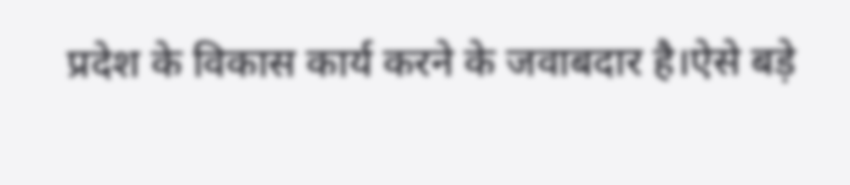प्रदेश के विकास कार्य करने के जवाबदार है।ऐसे बड़े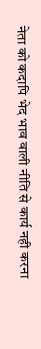नेता को कदापि भेद भाव वाली नीति से कार्य नही करना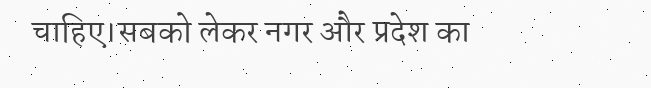चाहिए।सबको लेकर नगर और प्रदेश का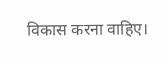विकास करना वाहिए।